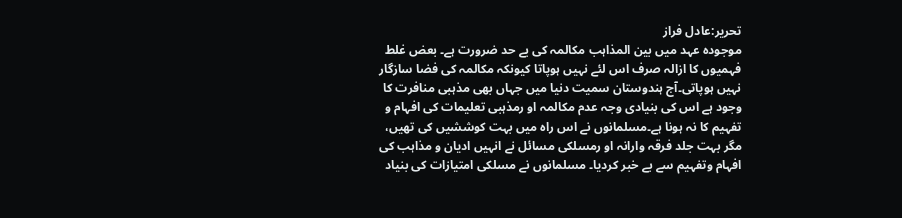تحریر:عادل فراز
موجودہ عہد میں بین المذاہب مکالمہ کی بے حد ضرورت ہے۔ بعض غلط فہمیوں کا ازالہ صرف اس لئے نہیں ہوپاتا کیونکہ مکالمہ کی فضا سازگار نہیں ہوپاتی۔آج ہندوستان سمیت دنیا میں جہاں بھی مذہبی منافرت کا وجود ہے اس کی بنیادی وجہ عدم مکالمہ او رمذہبی تعلیمات کی افہام و تفہیم کا نہ ہونا ہے۔مسلمانوں نے اس راہ میں بہت کوششیں کی تھیں، مگر بہت جلد فرقہ وارانہ او رمسلکی مسائل نے انہیں ادیان و مذاہب کی افہام وتفہیم سے بے خبر کردیا۔ مسلمانوں نے مسلکی امتیازات کی بنیاد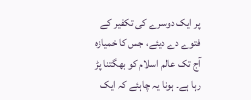پر ایک دوسرے کی تکفیر کے فتوے دے دیئے، جس کا خمیازہ آج تک عالم اسلام کو بھگتنا پڑ رہا ہے۔ ہونا یہ چاہئے کہ ایک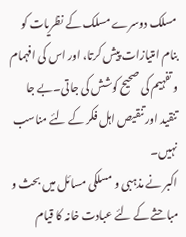مسلک دوسرے مسلک کے نظریات کو بنام امتیازات پیش کرتا، اور اس کی افہمام و تفہیم کی صحیح کوشش کی جاتی۔بے جا تنقید اور تنقیص اہل فکر کے لئے مناسب نہیں۔
اکبر نے مذہبی و مسلکی مسائل میں بحث و مباحثے کے لئے عبادت خانہ کا قیام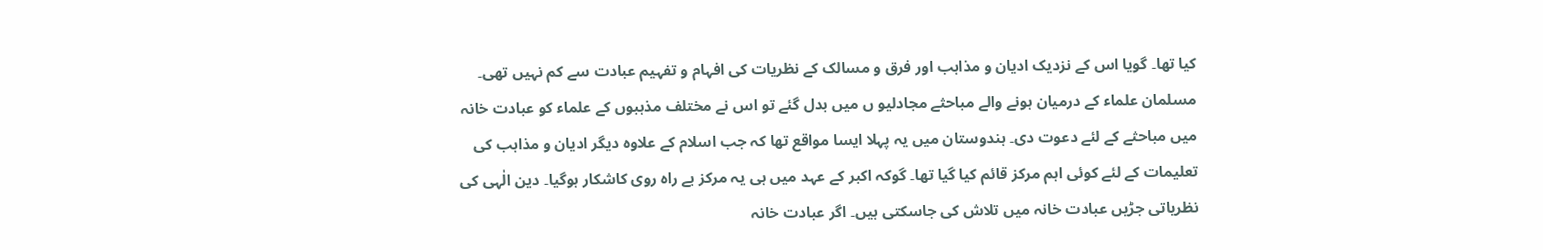کیا تھا۔ گویا اس کے نزدیک ادیان و مذاہب اور فرق و مسالک کے نظریات کی افہام و تفہیم عبادت سے کم نہیں تھی۔ مسلمان علماء کے درمیان ہونے والے مباحثے مجادلیو ں میں بدل گئے تو اس نے مختلف مذہبوں کے علماء کو عبادت خانہ میں مباحثے کے لئے دعوت دی۔ ہندوستان میں یہ پہلا ایسا مواقع تھا کہ جب اسلام کے علاوہ دیگر ادیان و مذاہب کی تعلیمات کے لئے کوئی اہم مرکز قائم کیا گیا تھا۔ گوکہ اکبر کے عہد میں ہی یہ مرکز بے راہ روی کاشکار ہوگیا۔ دین الٰہی کی نظریاتی جڑیں عبادت خانہ میں تلاش کی جاسکتی ہیں۔ اگر عبادت خانہ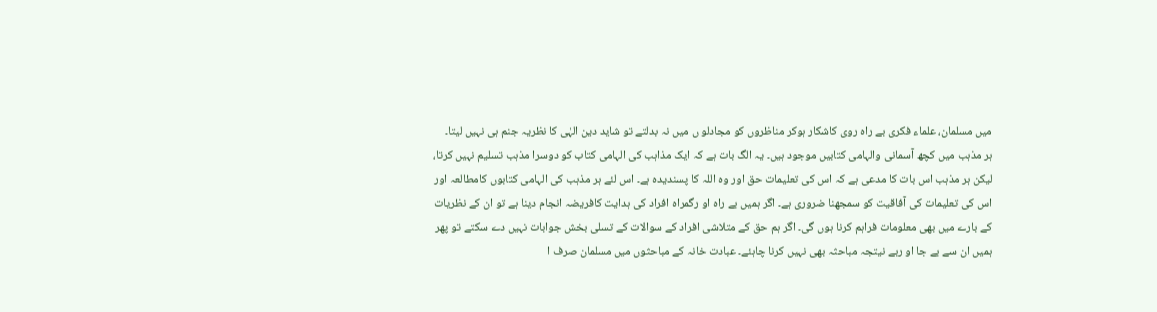میں مسلمان، علماء فکری بے راہ روی کاشکار ہوکر مناظروں کو مجادلو ں میں نہ بدلتے تو شاید دین الہٰی کا نظریہ جنم ہی نہیں لیتا۔
ہر مذہب میں کچھ آسمانی والہامی کتابیں موجود ہیں۔ یہ الگ بات ہے کہ ایک مذاہب کی الہامی کتاب کو دوسرا مذہب تسلیم نہیں کرتا، لیکن ہر مذہب اس بات کا مدعی ہے کہ اس کی تعلیمات حق اور وہ اللہ کا پسندیدہ ہے۔ اس لئے ہر مذہب کی الہامی کتابوں کامطالعہ اور اس کی تعلیمات کی آفاقیت کو سمجھنا ضروری ہے۔ اگر ہمیں بے راہ او رگمراہ افراد کی ہدایت کافریضہ انجام دینا ہے تو ان کے نظریات کے بارے میں بھی معلومات فراہم کرنا ہوں گی۔ اگر ہم حق کے متلاشی افراد کے سوالات کے تسلی بخش جوابات نہیں دے سکتے تو پھر ہمیں ان سے بے جا او ربے نیتجہ مباحثہ بھی نہیں کرنا چاہئے۔ عبادت خانہ کے مباحثوں میں مسلمان صرف ا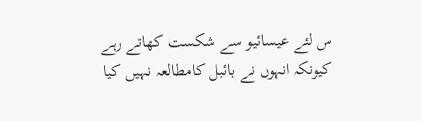س لئے عیسائیو سے شکست کھاتے رہے کیونکہ انہوں نے بائبل کامطالعہ نہیں کیا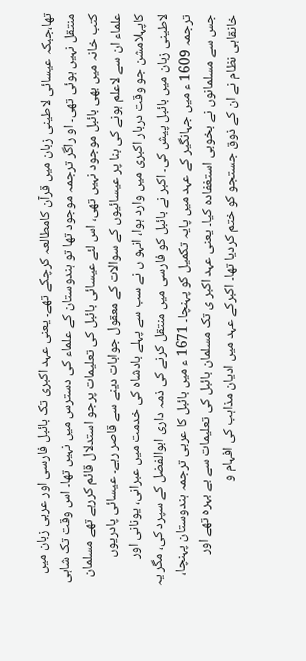تھا،جبکہ عیسائی لاطینی زبان میں قرآن کامطالعہ کرچکے تھے۔ یعنی عہد اکبری تک بائبل فارسی اور عربی زبان میں منتقل نہیں ہوئی تھی۔ او راگر ترجمہ موجود تھا تو ہندوستان کے علماء کی دسترس میں نہیں تھا۔ اس وقت تک شاہی کتب خانہ میں بھی بائبل موجود نہیں تھی، اس لئے عیسائی بائبل کی تعلیمات پرجو استدلال قائم کررہے تھے مسلمان علماء ان سے لاعلم ہونے کی بنا پر عیسائیوں کے سوالات کے معقول جوابات دینے سے قاصر رہے۔ عیسائی پادریوں کاپہلامشن جو وقت دربار اکبری میں وارد ہوا، انہو ں نے سب سے پہلے بادشاہ کی خدمت میں عبرانی، یونانی اور لاطینی زبان میں بائبل پیش کی۔ اکبر نے بائبل کو فارسی میں منتقل کرنے کی ذمہ داری ابوالفضل کے سپرد کی، مگر یہ ترجمہ 1609 ء میں جہانگیر کے عہد میں پایہ تکمیل کو پہنچا۔ 1671 ء میں بائبل کا عربی ترجمہ ہندوستان پہنچا، جس سے مسلمانوں نے بخوبی استغفادہ کیا۔ یعنی عہد اکبر ی تک مسلمان بائبل کی تعلیمات سے بے بہرہ تھے اور خانقاہی نظام نے ان کے ذوق جستجو کو ختم کردیا تھا۔ اکبرکے عہد میں ادیان مذاہب کی افہام و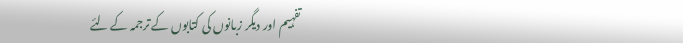تفہیم اور دیگر زبانوں کی کتابوں کے ترجمہ کے لئے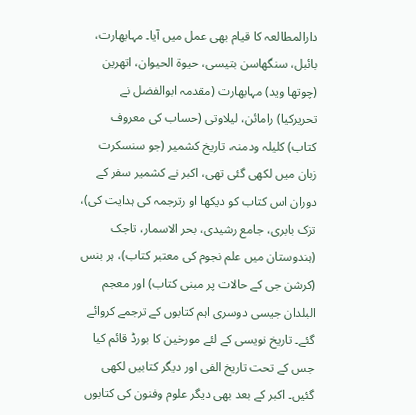دارالمطالعہ کا قیام بھی عمل میں آیا۔ مہابھارت، بائبل، سنگھاسن بتیسی، حیوۃ الحیوان، اتھرین (چوتھا وید) مہابھارت (مقدمہ ابوالفضل نے تحریرکیا) رامائن، لیلاوتی (حساب کی معروف کتاب) کلیلہ ودمنہ، تاریخ کشمیر (جو سنسکرت زبان میں لکھی گئی تھی، اکبر نے کشمیر سفر کے دوران اس کتاب کو دیکھا او رترجمہ کی ہدایت کی)، تزک بابری، جامع رشیدی، بحر الاسمار، تاجک (ہندوستان میں علم نجوم کی معتبر کتاب)، ہر بنس (کرشن جی کے حالات پر مبنی کتاب) اور معجم البلدان جیسی دوسری اہم کتابوں کے ترجمے کروائے گئے۔ تاریخ نویسی کے لئے مورخین کا بورڈ قائم کیا جس کے تحت تاریخ الفی اور دیگر کتابیں لکھی گئیں۔ اکبر کے بعد بھی دیگر علوم وفنون کی کتابوں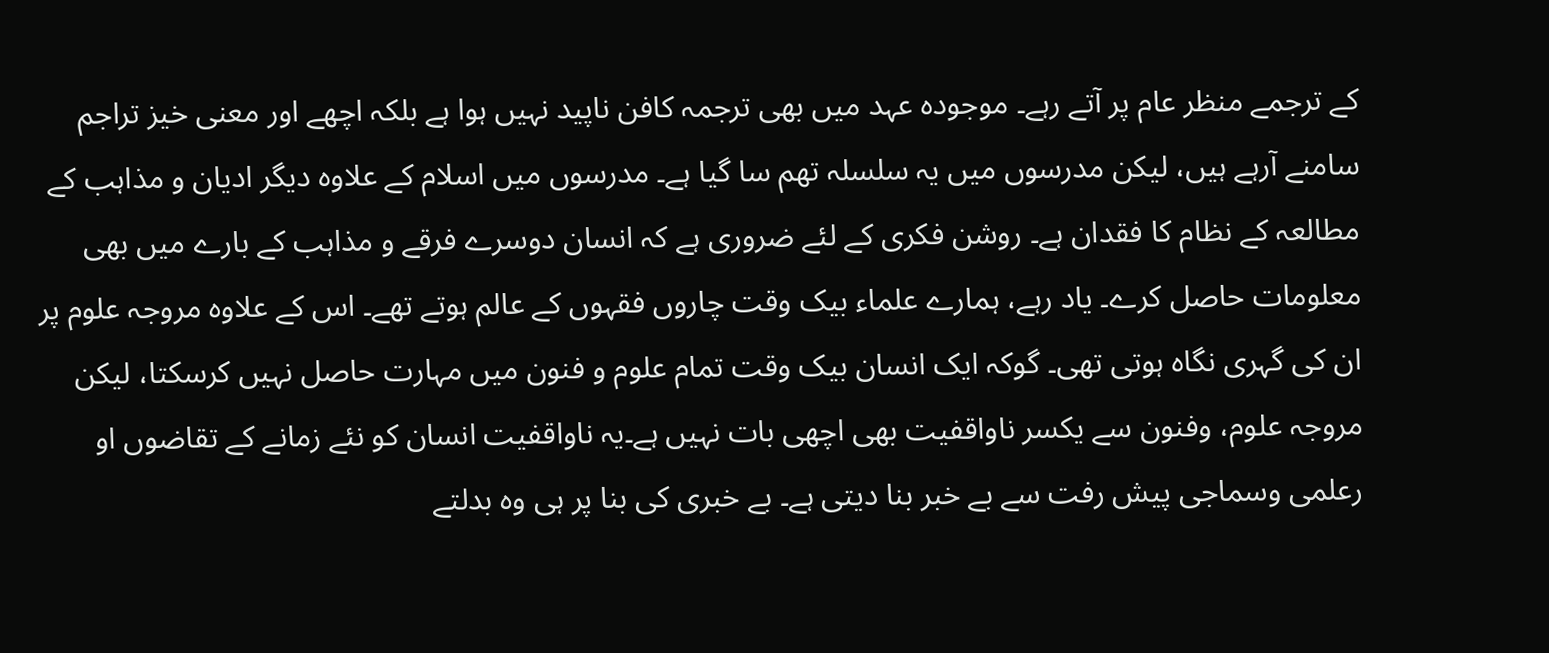کے ترجمے منظر عام پر آتے رہے۔ موجودہ عہد میں بھی ترجمہ کافن ناپید نہیں ہوا ہے بلکہ اچھے اور معنی خیز تراجم سامنے آرہے ہیں، لیکن مدرسوں میں یہ سلسلہ تھم سا گیا ہے۔ مدرسوں میں اسلام کے علاوہ دیگر ادیان و مذاہب کے مطالعہ کے نظام کا فقدان ہے۔ روشن فکری کے لئے ضروری ہے کہ انسان دوسرے فرقے و مذاہب کے بارے میں بھی معلومات حاصل کرے۔ یاد رہے، ہمارے علماء بیک وقت چاروں فقہوں کے عالم ہوتے تھے۔ اس کے علاوہ مروجہ علوم پر ان کی گہری نگاہ ہوتی تھی۔ گوکہ ایک انسان بیک وقت تمام علوم و فنون میں مہارت حاصل نہیں کرسکتا، لیکن مروجہ علوم، وفنون سے یکسر ناواقفیت بھی اچھی بات نہیں ہے۔یہ ناواقفیت انسان کو نئے زمانے کے تقاضوں او رعلمی وسماجی پیش رفت سے بے خبر بنا دیتی ہے۔ بے خبری کی بنا پر ہی وہ بدلتے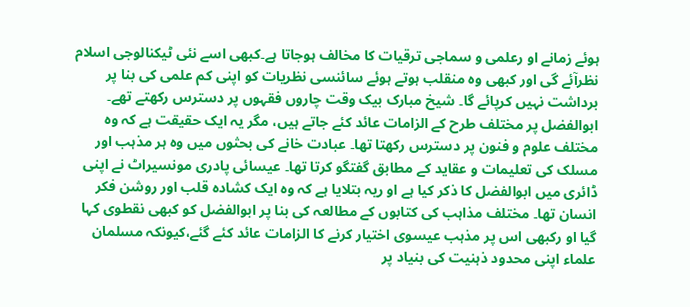ہوئے زمانے او رعلمی و سماجی ترقیات کا مخالف ہوجاتا ہے۔کبھی اسے نئی ٹیکنالوجی اسلام نظرآئے گی اور کبھی وہ منقلب ہوتے ہوئے سائنسی نظریات کو اپنی کم علمی کی بنا پر برداشت نہیں کرپائے گا۔ شیخ مبارک بیک وقت چاروں فقہوں پر دسترس رکھتے تھے۔
ابوالفضل پر مختلف طرح کے الزامات عائد کئے جاتے ہیں، مگر یہ ایک حقیقت ہے کہ وہ مختلف علوم و فنون پر دسترس رکھتا تھا۔ عبادت خانے کی بحثوں میں وہ ہر مذہب اور مسلک کی تعلیمات و عقاید کے مطابق گفتگو کرتا تھا۔ عیسائی پادری مونسیراٹ نے اپنی ڈائری میں ابوالفضل کا ذکر کیا ہے او ریہ بتلایا ہے کہ وہ ایک کشادہ قلب اور روشن فکر انسان تھا۔ مختلف مذاہب کی کتابوں کے مطالعہ کی بنا پر ابوالفضل کو کبھی نقطوی کہا گیا او رکبھی اس پر مذہب عیسوی اختیار کرنے کا الزامات عائد کئے گئے،کیونکہ مسلمان علماء اپنی محدود ذہنیت کی بنیاد پر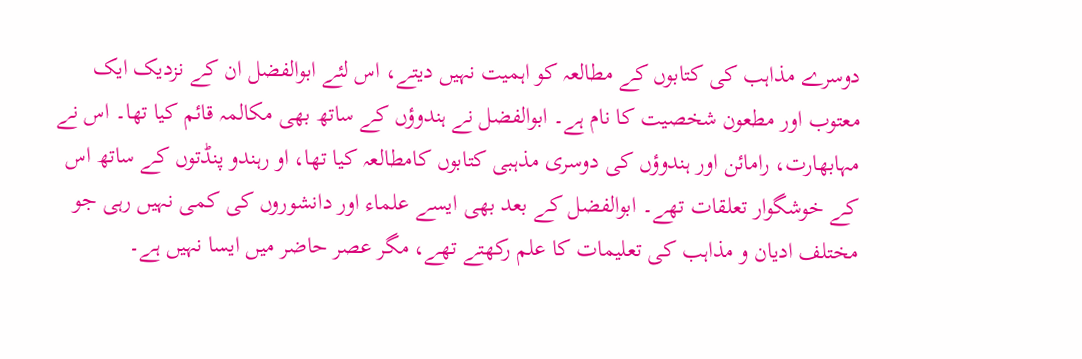دوسرے مذاہب کی کتابوں کے مطالعہ کو اہمیت نہیں دیتے، اس لئے ابوالفضل ان کے نزدیک ایک معتوب اور مطعون شخصیت کا نام ہے۔ ابوالفضل نے ہندوؤں کے ساتھ بھی مکالمہ قائم کیا تھا۔ اس نے مہابھارت، رامائن اور ہندوؤں کی دوسری مذہبی کتابوں کامطالعہ کیا تھا، او رہندو پنڈتوں کے ساتھ اس کے خوشگوار تعلقات تھے۔ ابوالفضل کے بعد بھی ایسے علماء اور دانشوروں کی کمی نہیں رہی جو مختلف ادیان و مذاہب کی تعلیمات کا علم رکھتے تھے، مگر عصر حاضر میں ایسا نہیں ہے۔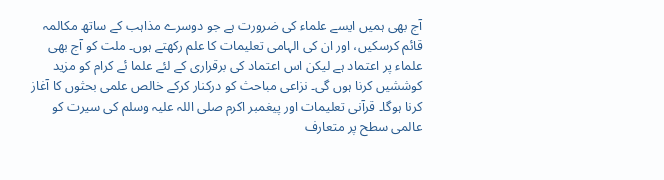آج بھی ہمیں ایسے علماء کی ضرورت ہے جو دوسرے مذاہب کے ساتھ مکالمہ قائم کرسکیں، اور ان کی الہامی تعلیمات کا علم رکھتے ہوں۔ ملت کو آج بھی علماء پر اعتماد ہے لیکن اس اعتماد کی برقراری کے لئے علما ئے کرام کو مزید کوششیں کرنا ہوں گی۔ نزاعی مباحث کو درکنار کرکے خالص علمی بحثوں کا آغاز کرنا ہوگا۔ قرآنی تعلیمات اور پیغمبر اکرم صلی اللہ علیہ وسلم کی سیرت کو عالمی سطح پر متعارف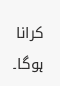کرانا ہوگا۔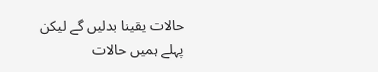حالات یقینا بدلیں گے لیکن پہلے ہمیں حالات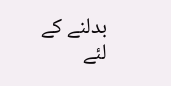بدلنے کے لئے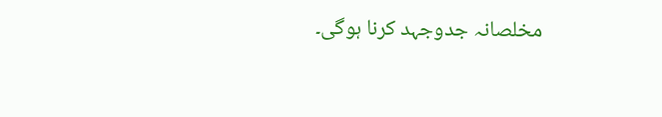مخلصانہ جدوجہد کرنا ہوگی۔